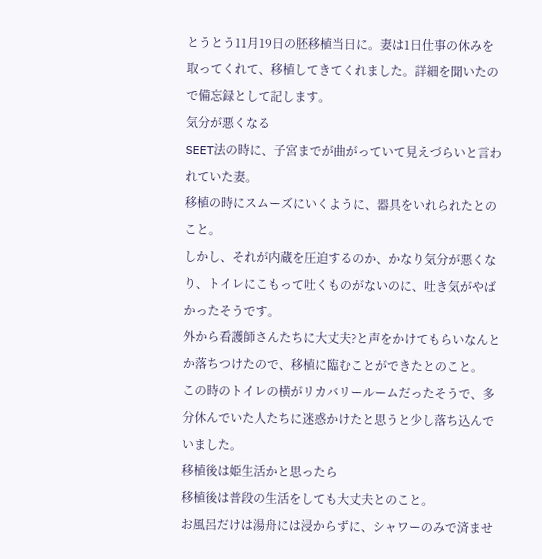とうとう11月19日の胚移植当日に。妻は1日仕事の休みを取ってくれて、移植してきてくれました。詳細を聞いたので備忘録として記します。
気分が悪くなる
SEET法の時に、子宮までが曲がっていて見えづらいと言われていた妻。
移植の時にスムーズにいくように、器具をいれられたとのこと。
しかし、それが内蔵を圧迫するのか、かなり気分が悪くなり、トイレにこもって吐くものがないのに、吐き気がやばかったそうです。
外から看護師さんたちに大丈夫?と声をかけてもらいなんとか落ちつけたので、移植に臨むことができたとのこと。
この時のトイレの横がリカバリールームだったそうで、多分休んでいた人たちに迷惑かけたと思うと少し落ち込んでいました。
移植後は姫生活かと思ったら
移植後は普段の生活をしても大丈夫とのこと。
お風呂だけは湯舟には浸からずに、シャワーのみで済ませ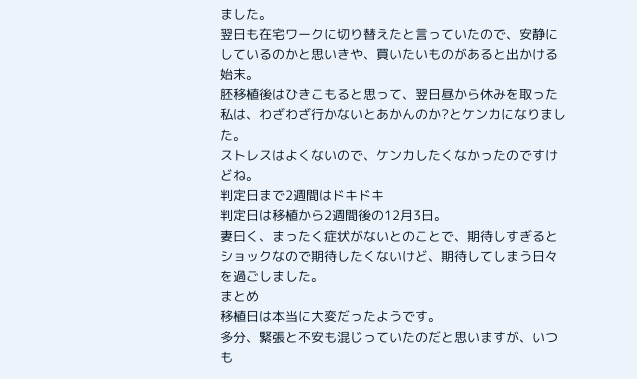ました。
翌日も在宅ワークに切り替えたと言っていたので、安静にしているのかと思いきや、買いたいものがあると出かける始末。
胚移植後はひきこもると思って、翌日昼から休みを取った私は、わざわざ行かないとあかんのか?とケンカになりました。
ストレスはよくないので、ケンカしたくなかったのですけどね。
判定日まで2週間はドキドキ
判定日は移植から2週間後の12月3日。
妻曰く、まったく症状がないとのことで、期待しすぎるとショックなので期待したくないけど、期待してしまう日々を過ごしました。
まとめ
移植日は本当に大変だったようです。
多分、緊張と不安も混じっていたのだと思いますが、いつも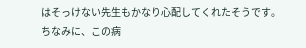はそっけない先生もかなり心配してくれたそうです。
ちなみに、この病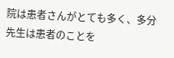院は患者さんがとても多く、多分先生は患者のことを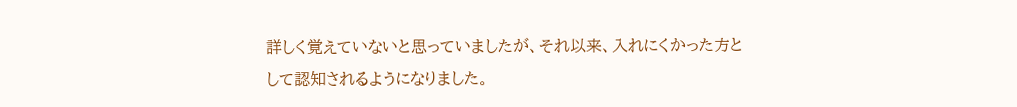詳しく覚えていないと思っていましたが、それ以来、入れにくかった方として認知されるようになりました。